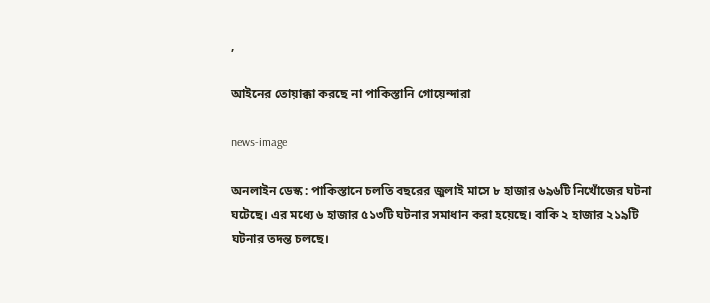,

আইনের তোয়াক্কা করছে না পাকিস্তানি গোয়েন্দারা

news-image

অনলাইন ডেস্ক : পাকিস্তানে চলতি বছরের জুলাই মাসে ৮ হাজার ৬৯৬টি নিখোঁজের ঘটনা ঘটেছে। এর মধ্যে ৬ হাজার ৫১৩টি ঘটনার সমাধান করা হয়েছে। বাকি ২ হাজার ২১৯টি ঘটনার তদন্ত চলছে।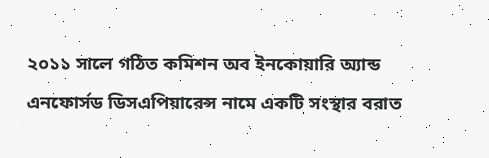২০১১ সালে গঠিত কমিশন অব ইনকোয়ারি অ্যান্ড এনফোর্সড ডিসএপিয়ারেন্স নামে একটি সংস্থার বরাত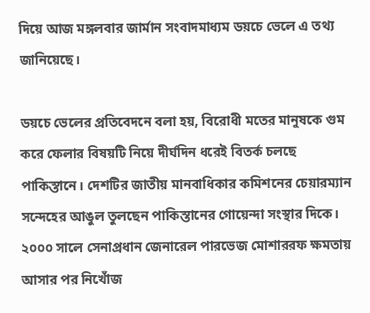দিয়ে আজ মঙ্গলবার জার্মান সংবাদমাধ্যম ডয়চে ভেলে এ তথ্য জানিয়েছে।

ডয়চে ভেলের প্রতিবেদনে বলা হয়, বিরোধী মতের মানুষকে গুম করে ফেলার বিষয়টি নিয়ে দীর্ঘদিন ধরেই বিতর্ক চলছে পাকিস্তানে। দেশটির জাতীয় মানবাধিকার কমিশনের চেয়ারম্যান সন্দেহের আঙুল তুলছেন পাকিস্তানের গোয়েন্দা সংস্থার দিকে। ২০০০ সালে সেনাপ্রধান জেনারেল পারভেজ মোশাররফ ক্ষমতায় আসার পর নিখোঁজ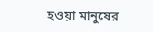হওয়া মানুষের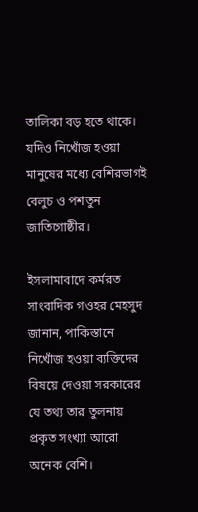তালিকা বড় হতে থাকে। যদিও নিখোঁজ হওয়া মানুষের মধ্যে বেশিরভাগই বেলুচ ও পশতুন জাতিগোষ্ঠীর।

ইসলামাবাদে কর্মরত সাংবাদিক গওহর মেহসুদ জানান, পাকিস্তানে নিখোঁজ হওয়া ব্যক্তিদের বিষয়ে দেওয়া সরকারের যে তথ্য তার তুলনায় প্রকৃত সংখ্যা আরো অনেক বেশি।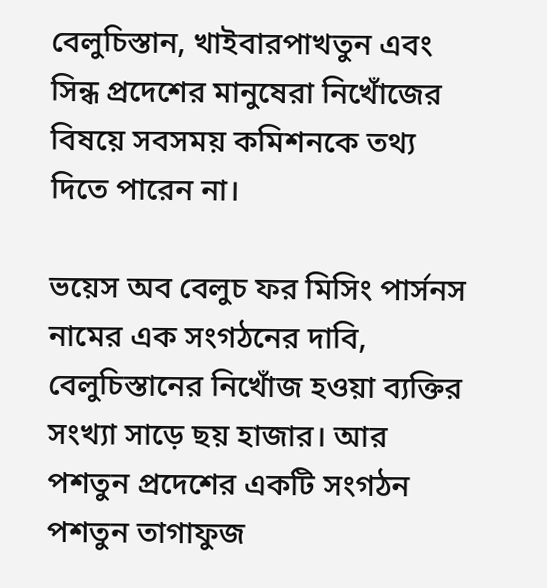বেলুচিস্তান, খাইবারপাখতুন এবং সিন্ধ প্রদেশের মানুষেরা নিখোঁজের বিষয়ে সবসময় কমিশনকে তথ্য দিতে পারেন না।

ভয়েস অব বেলুচ ফর মিসিং পার্সনস নামের এক সংগঠনের দাবি, বেলুচিস্তানের নিখোঁজ হওয়া ব্যক্তির সংখ্যা সাড়ে ছয় হাজার। আর পশতুন প্রদেশের একটি সংগঠন পশতুন তাগাফুজ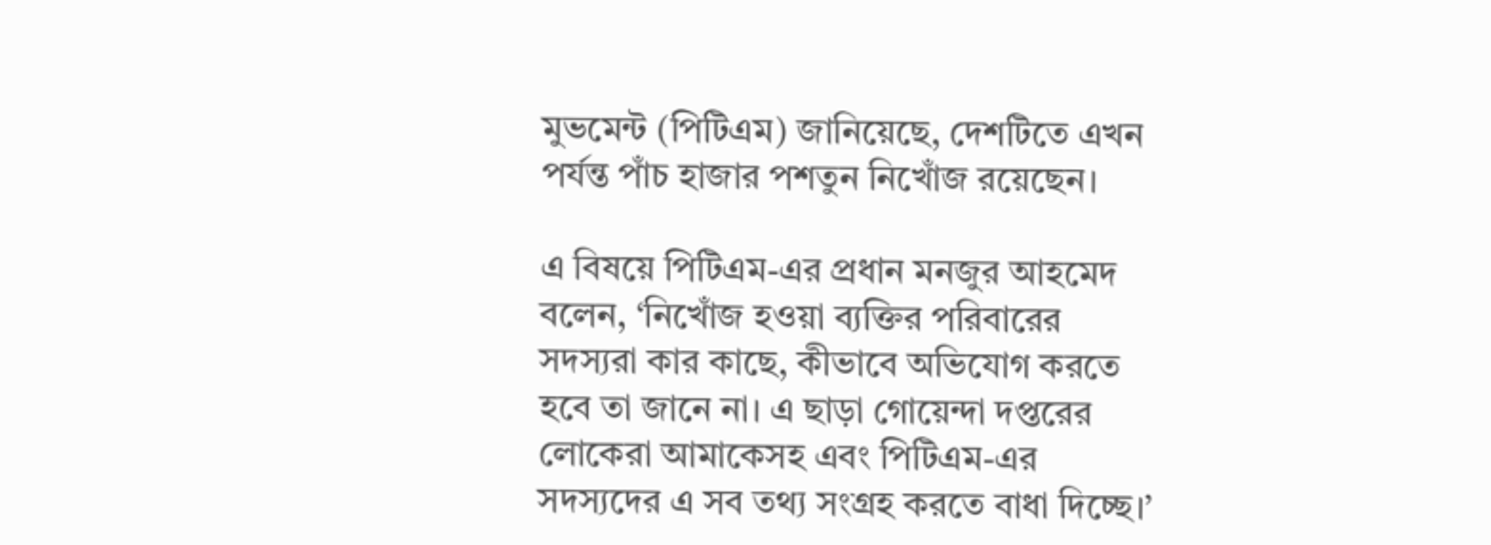মুভমেন্ট (পিটিএম) জানিয়েছে, দেশটিতে এখন পর্যন্ত পাঁচ হাজার পশতুন নিখোঁজ রয়েছেন।

এ বিষয়ে পিটিএম-এর প্রধান মনজুর আহমেদ বলেন, ‘নিখোঁজ হওয়া ব্যক্তির পরিবারের সদস্যরা কার কাছে, কীভাবে অভিযোগ করতে হবে তা জানে না। এ ছাড়া গোয়েন্দা দপ্তরের লোকেরা আমাকেসহ এবং পিটিএম-এর সদস্যদের এ সব তথ্য সংগ্রহ করতে বাধা দিচ্ছে।’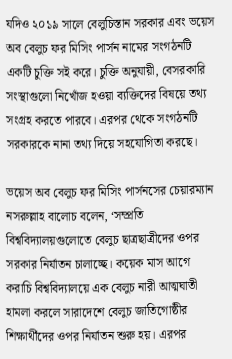যদিও ২০১৯ সালে বেলুচিস্তান সরকার এবং ভয়েস অব বেলুচ ফর মিসিং পার্সন নামের সংগঠনটি একটি চুক্তি সই করে। চুক্তি অনুযায়ী, বেসরকারি সংস্থাগুলো নিখোঁজ হওয়া ব্যক্তিদের বিষয়ে তথ্য সংগ্রহ করতে পারবে। এরপর থেকে সংগঠনটি সরকারকে নানা তথ্য দিয়ে সহযোগিতা করছে।

ভয়েস অব বেলুচ ফর মিসিং পার্সনসের চেয়ারম্যান নসরুল্লাহ বালোচ বলেন, ‘সম্প্রতি বিশ্ববিদ্যালয়গুলোতে বেলুচ ছাত্রছাত্রীদের ওপর সরকার নির্যাতন চালাচ্ছে। কয়েক মাস আগে করাচি বিশ্ববিদ্যালয়ে এক বেলুচ নারী আত্মঘাতী হামলা করলে সারাদেশে বেলুচ জাতিগোষ্ঠীর শিক্ষার্থীদের ওপর নির্যাতন শুরু হয়। এরপর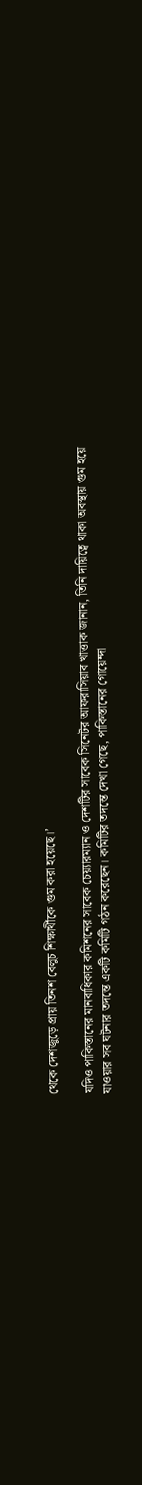থেকে দেশজুড়ে প্রায় তিনশ বেলুচ শিক্ষার্থীকে গুম করা হয়েছে।’

যদিও পাকিস্তানের মানবাধিকার কমিশনের সাবেক চেয়্যারম্যান ও দেশটির সাবেক সিনেটর আফরাসিয়াব খাত্তাক জানান, তিনি দায়িত্বে থাকা অবস্থায় গুম হয়ে যাওয়ার সব ঘটনার তদন্তে একটি কমিটি গঠন করেছেন। কমিটির তদন্তে দেখা গেছে, পাকিস্তানের গোয়েন্দা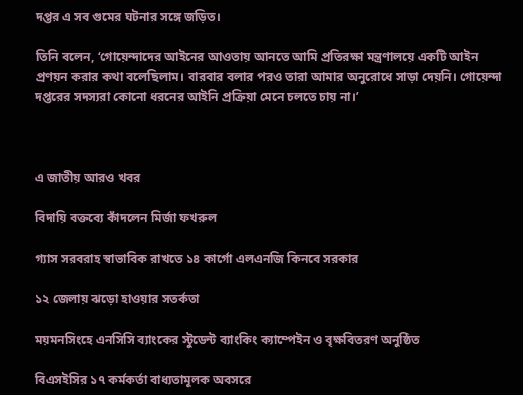দপ্তর এ সব গুমের ঘটনার সঙ্গে জড়িত।

তিনি বলেন, ‘গোয়েন্দাদের আইনের আওতায় আনতে আমি প্রতিরক্ষা মন্ত্রণালয়ে একটি আইন প্রণয়ন করার কথা বলেছিলাম। বারবার বলার পরও তারা আমার অনুরোধে সাড়া দেয়নি। গোয়েন্দা দপ্তরের সদস্যরা কোনো ধরনের আইনি প্রক্রিয়া মেনে চলতে চায় না।’



এ জাতীয় আরও খবর

বিদায়ি বক্তব্যে কাঁদলেন মির্জা ফখরুল

গ্যাস সরবরাহ স্বাভাবিক রাখতে ১৪ কার্গো এলএনজি কিনবে সরকার

১২ জেলায় ঝড়ো হাওয়ার সতর্কতা

ময়মনসিংহে এনসিসি ব্যাংকের স্টুডেন্ট ব্যাংকিং ক্যাম্পেইন ও বৃক্ষবিতরণ অনুষ্ঠিত

বিএসইসির ১৭ কর্মকর্তা বাধ্যতামূলক অবসরে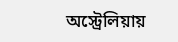অস্ট্রেলিয়ায়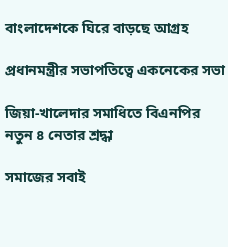বাংলাদেশকে ঘিরে বাড়ছে আগ্রহ

প্রধানমন্ত্রীর সভাপতিত্বে একনেকের সভা

জিয়া-খালেদার সমাধিতে বিএনপির নতুন ৪ নেতার শ্রদ্ধা

সমাজের সবাই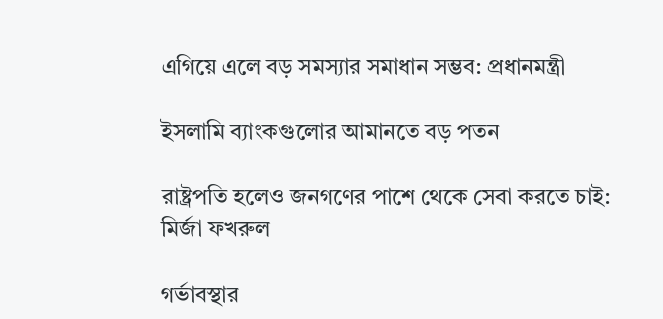এগিয়ে এলে বড় সমস্যার সমাধান সম্ভব: প্রধানমন্ত্রী

ইসলামি ব্যাংকগুলোর আমানতে বড় পতন

রাষ্ট্রপতি হলেও জনগণের পাশে থেকে সেবা করতে চাই: মির্জা ফখরুল

গর্ভাবস্থার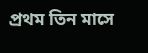প্রথম তিন মাসে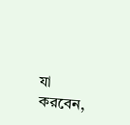যা করবেন,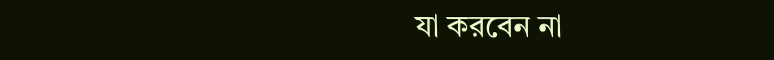যা করবেন না